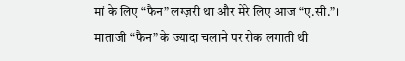मां के लिए “फैन” लग्ज़री था और मेरे लिए आज “ए.सी.”।
माताजी “फैन” के ज्यादा चलाने पर रोक लगाती थी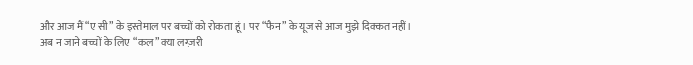और आज मैं “ए सी” के इस्तेमाल पर बच्चों को रोकता हूं। पर “फैन” के यूज से आज मुझे दिक्कत नहीं।
अब न जाने बच्चों के लिए “कल” क्या लग्ज़री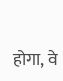होगा, वे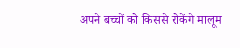अपने बच्चों को किससे रोकेंगे मालूम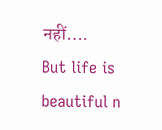नहीं….
But life is beautiful n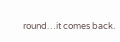round…it comes back.